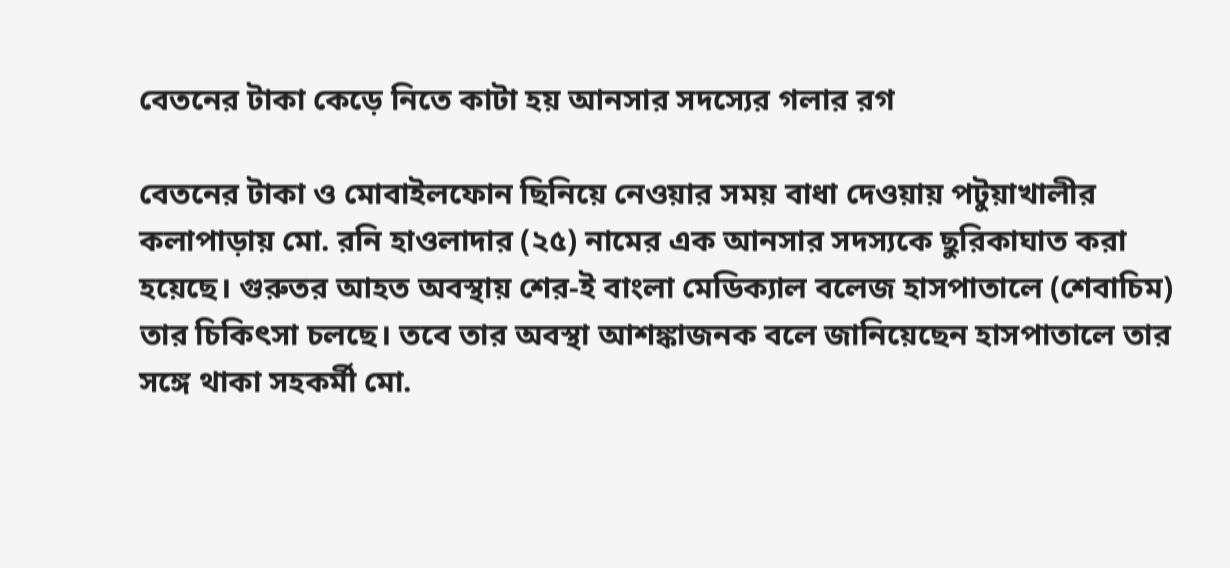বেতনের টাকা কেড়ে নিতে কাটা হয় আনসার সদস্যের গলার রগ

বেতনের টাকা ও মোবাইলফোন ছিনিয়ে নেওয়ার সময় বাধা দেওয়ায় পটুয়াখালীর কলাপাড়ায় মো. রনি হাওলাদার (২৫) নামের এক আনসার সদস্যকে ছুরিকাঘাত করা হয়েছে। গুরুতর আহত অবস্থায় শের-ই বাংলা মেডিক্যাল বলেজ হাসপাতালে (শেবাচিম) তার চিকিৎসা চলছে। তবে তার অবস্থা আশঙ্কাজনক বলে জানিয়েছেন হাসপাতালে তার সঙ্গে থাকা সহকর্মী মো.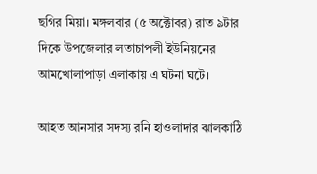ছগির মিয়া। মঙ্গলবার (৫ অক্টোবর) রাত ৯টার দিকে উপজেলার লতাচাপলী ইউনিয়নের আমখোলাপাড়া এলাকায় এ ঘটনা ঘটে।

আহত আনসার সদস্য রনি হাওলাদার ঝালকাঠি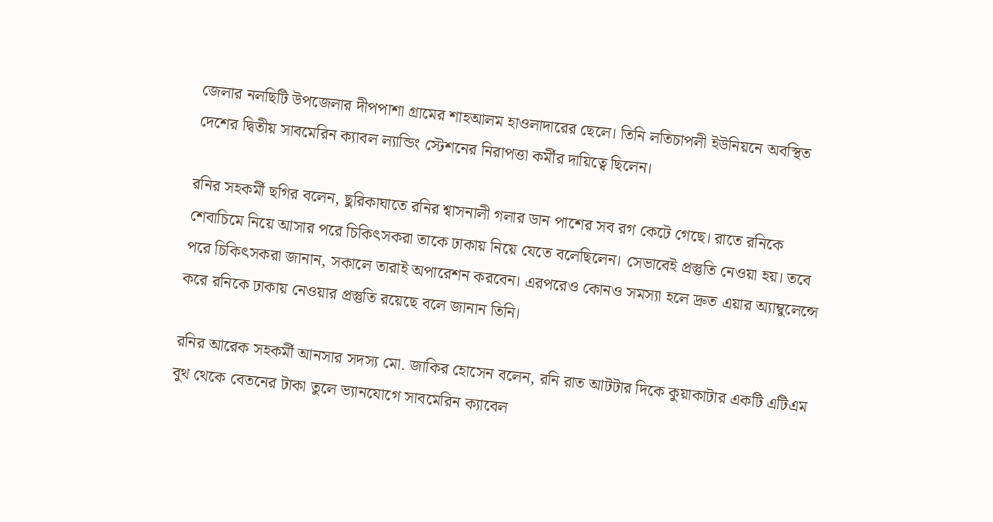জেলার নলছিটি উপজেলার দীপপাশা গ্রামের শাহআলম হাওলাদারের ছেলে। তিনি লতিচাপলী ইউনিয়নে অবস্থিত দেশের দ্বিতীয় সাবমেরিন ক্যাবল ল্যান্ডিং স্টেশনের নিরাপত্তা কর্মীর দায়িত্বে ছিলেন।

রনির সহকর্মী ছগির বলেন, ছুরিকাঘাতে রনির শ্বাসনালী গলার ডান পাশের সব রগ কেটে গেছে। রাতে রনিকে শেবাচিমে নিয়ে আসার পরে চিকিৎসকরা তাকে ঢাকায় নিয়ে যেতে বলেছিলেন। সেভাবেই প্রস্তুতি নেওয়া হয়। তবে পরে চিকিৎসকরা জানান, সকালে তারাই অপারেশন করবেন। এরপরেও কোনও সমস্যা হলে দ্রুত এয়ার অ্যাম্বুলেন্সে করে রনিকে ঢাকায় নেওয়ার প্রস্তুতি রয়েছে বলে জানান তিনি।

রনির আরেক সহকর্মী আনসার সদস্য মো. জাকির হোসেন বলেন, রনি রাত আটটার দিকে কুয়াকাটার একটি এটিএম বুথ থেকে বেতনের টাকা তুলে ভ্যানযোগে সাবমেরিন ক্যাবেল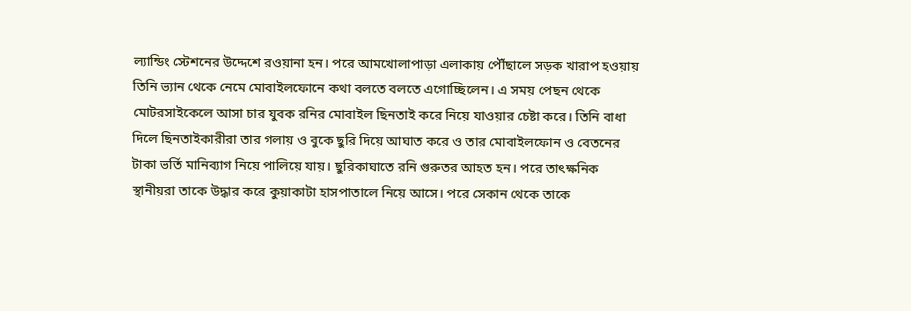ল্যান্ডিং স্টেশনের উদ্দেশে রওয়ানা হন। পরে আমখোলাপাড়া এলাকায় পৌঁছালে সড়ক খারাপ হওয়ায় তিনি ভ্যান থেকে নেমে মোবাইলফোনে কথা বলতে বলতে এগোচ্ছিলেন। এ সময় পেছন থেকে মোটরসাইকেলে আসা চার যুবক রনির মোবাইল ছিনতাই করে নিয়ে যাওয়ার চেষ্টা করে। তিনি বাধা দিলে ছিনতাইকারীরা তার গলায় ও বুকে ছুরি দিয়ে আঘাত করে ও তার মোবাইলফোন ও বেতনের টাকা ভর্তি মানিব্যাগ নিয়ে পালিয়ে যায়। ছুরিকাঘাতে রনি গুরুতর আহত হন। পরে তাৎক্ষনিক স্থানীয়রা তাকে উদ্ধার করে কুয়াকাটা হাসপাতালে নিয়ে আসে। পরে সেকান থেকে তাকে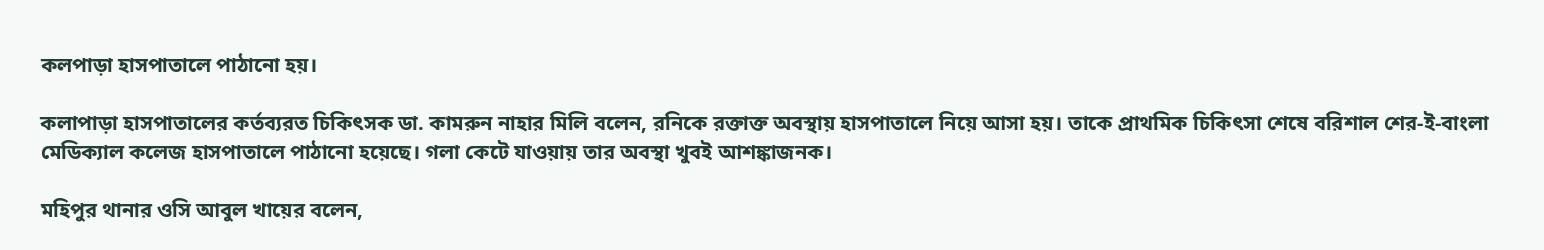কলপাড়া হাসপাতালে পাঠানো হয়।

কলাপাড়া হাসপাতালের কর্তব্যরত চিকিৎসক ডা. কামরুন নাহার মিলি বলেন, রনিকে রক্তাক্ত অবস্থায় হাসপাতালে নিয়ে আসা হয়। তাকে প্রাথমিক চিকিৎসা শেষে বরিশাল শের-ই-বাংলা মেডিক্যাল কলেজ হাসপাতালে পাঠানো হয়েছে। গলা কেটে যাওয়ায় তার অবস্থা খুবই আশঙ্কাজনক।

মহিপুর থানার ওসি আবুল খায়ের বলেন,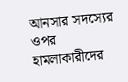আনসার সদস্যের ওপর হামলাকারীদের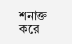শনাক্ত করে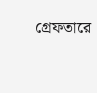গ্রেফতারে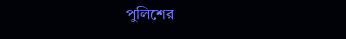পুলিশের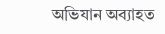অভিযান অব্যাহত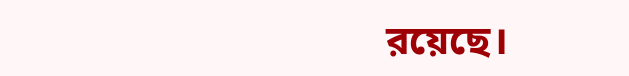রয়েছে।